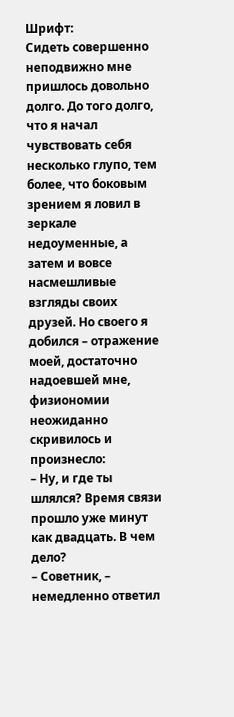Шрифт:
Сидеть совершенно неподвижно мне пришлось довольно долго. До того долго, что я начал чувствовать себя несколько глупо, тем более, что боковым зрением я ловил в зеркале недоуменные, а затем и вовсе насмешливые взгляды своих друзей. Но своего я добился – отражение моей, достаточно надоевшей мне, физиономии неожиданно скривилось и произнесло:
– Ну, и где ты шлялся? Время связи прошло уже минут как двадцать. В чем дело?
– Советник, – немедленно ответил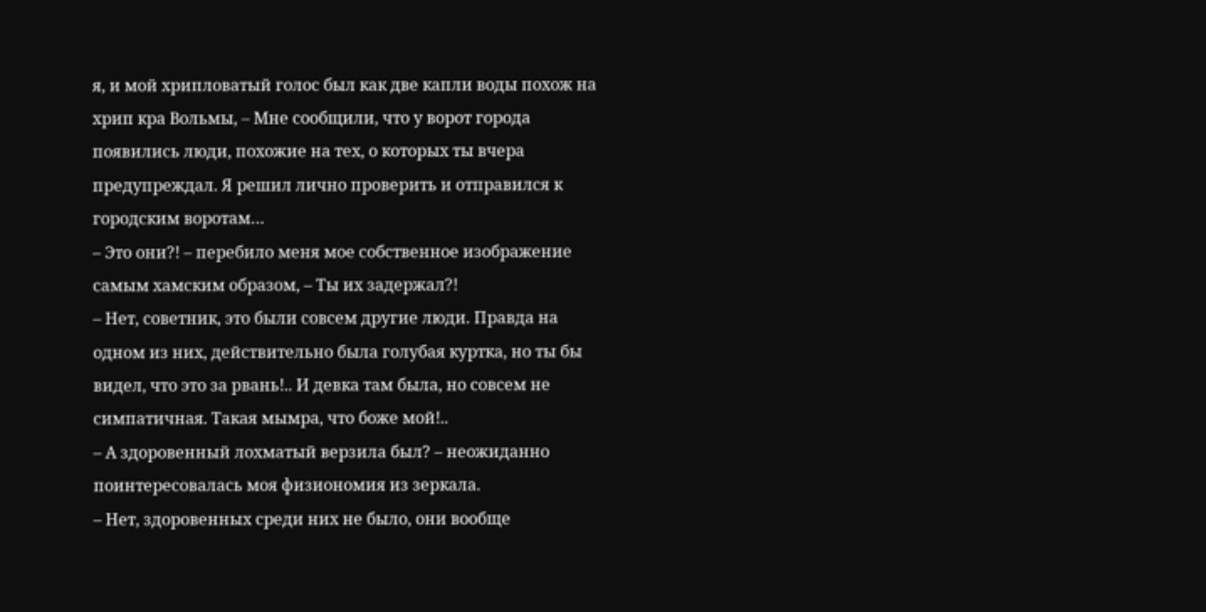я, и мой хрипловатый голос был как две капли воды похож на хрип кра Вольмы, – Мне сообщили, что у ворот города появились люди, похожие на тех, о которых ты вчера предупреждал. Я решил лично проверить и отправился к городским воротам…
– Это они?! – перебило меня мое собственное изображение самым хамским образом, – Ты их задержал?!
– Нет, советник, это были совсем другие люди. Правда на одном из них, действительно была голубая куртка, но ты бы видел, что это за рвань!.. И девка там была, но совсем не симпатичная. Такая мымра, что боже мой!..
– А здоровенный лохматый верзила был? – неожиданно поинтересовалась моя физиономия из зеркала.
– Нет, здоровенных среди них не было, они вообще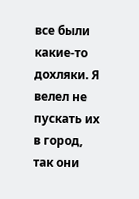все были какие-то дохляки. Я велел не пускать их в город, так они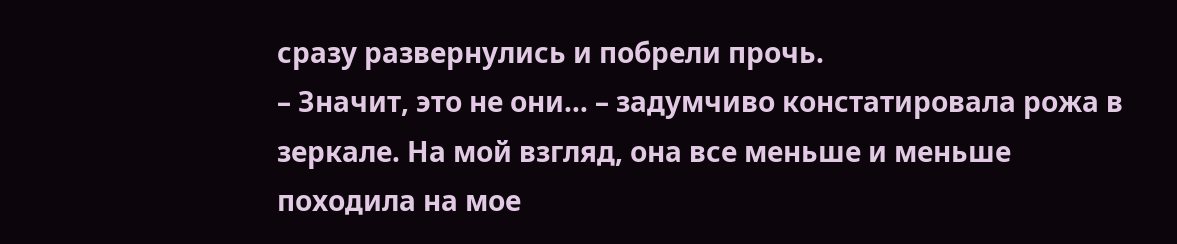сразу развернулись и побрели прочь.
– Значит, это не они… – задумчиво констатировала рожа в зеркале. На мой взгляд, она все меньше и меньше походила на мое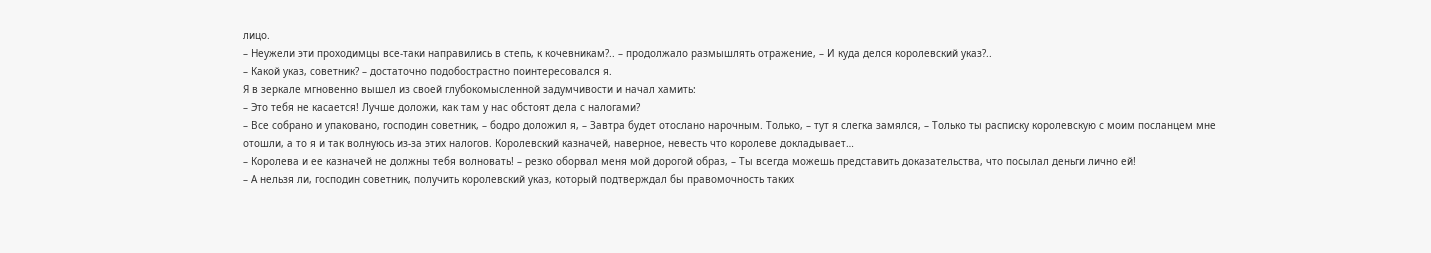лицо.
– Неужели эти проходимцы все-таки направились в степь, к кочевникам?.. – продолжало размышлять отражение, – И куда делся королевский указ?..
– Какой указ, советник? – достаточно подобострастно поинтересовался я.
Я в зеркале мгновенно вышел из своей глубокомысленной задумчивости и начал хамить:
– Это тебя не касается! Лучше доложи, как там у нас обстоят дела с налогами?
– Все собрано и упаковано, господин советник, – бодро доложил я, – Завтра будет отослано нарочным. Только, – тут я слегка замялся, – Только ты расписку королевскую с моим посланцем мне отошли, а то я и так волнуюсь из-за этих налогов. Королевский казначей, наверное, невесть что королеве докладывает…
– Королева и ее казначей не должны тебя волновать! – резко оборвал меня мой дорогой образ, – Ты всегда можешь представить доказательства, что посылал деньги лично ей!
– А нельзя ли, господин советник, получить королевский указ, который подтверждал бы правомочность таких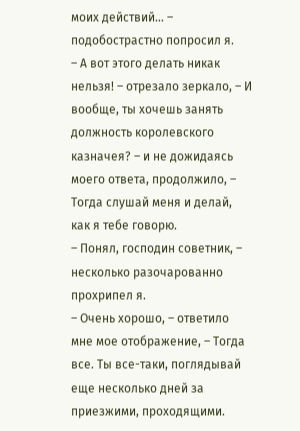моих действий… – подобострастно попросил я.
– А вот этого делать никак нельзя! – отрезало зеркало, – И вообще, ты хочешь занять должность королевского казначея? – и не дожидаясь моего ответа, продолжило, – Тогда слушай меня и делай, как я тебе говорю.
– Понял, господин советник, – несколько разочарованно прохрипел я.
– Очень хорошо, – ответило мне мое отображение, – Тогда все. Ты все-таки, поглядывай еще несколько дней за приезжими, проходящими.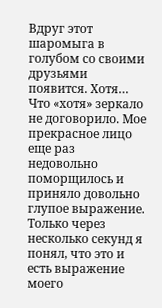Вдруг этот шаромыга в голубом со своими друзьями появится. Хотя…
Что «хотя» зеркало не договорило. Мое прекрасное лицо еще раз недовольно поморщилось и приняло довольно глупое выражение. Только через несколько секунд я понял, что это и есть выражение моего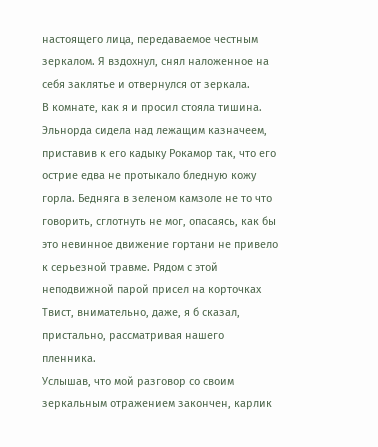настоящего лица, передаваемое честным зеркалом. Я вздохнул, снял наложенное на себя заклятье и отвернулся от зеркала.
В комнате, как я и просил стояла тишина. Эльнорда сидела над лежащим казначеем, приставив к его кадыку Рокамор так, что его острие едва не протыкало бледную кожу горла. Бедняга в зеленом камзоле не то что говорить, сглотнуть не мог, опасаясь, как бы это невинное движение гортани не привело к серьезной травме. Рядом с этой неподвижной парой присел на корточках Твист, внимательно, даже, я б сказал, пристально, рассматривая нашего пленника.
Услышав, что мой разговор со своим зеркальным отражением закончен, карлик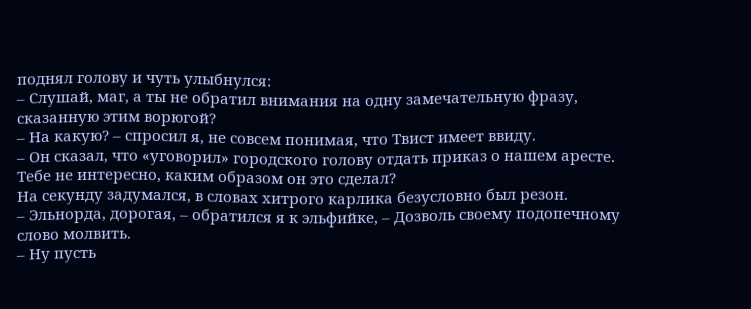поднял голову и чуть улыбнулся:
– Слушай, маг, а ты не обратил внимания на одну замечательную фразу, сказанную этим ворюгой?
– На какую? – спросил я, не совсем понимая, что Твист имеет ввиду.
– Он сказал, что «уговорил» городского голову отдать приказ о нашем аресте. Тебе не интересно, каким образом он это сделал?
На секунду задумался, в словах хитрого карлика безусловно был резон.
– Эльнорда, дорогая, – обратился я к эльфийке, – Дозволь своему подопечному слово молвить.
– Ну пусть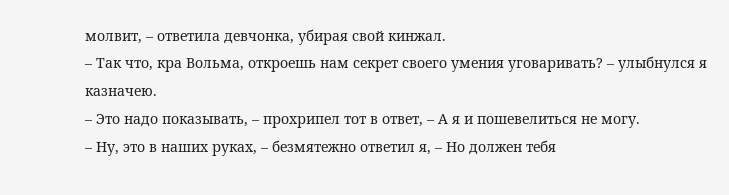молвит, – ответила девчонка, убирая свой кинжал.
– Так что, кра Вольма, откроешь нам секрет своего умения уговаривать? – улыбнулся я казначею.
– Это надо показывать, – прохрипел тот в ответ, – А я и пошевелиться не могу.
– Ну, это в наших руках, – безмятежно ответил я, – Но должен тебя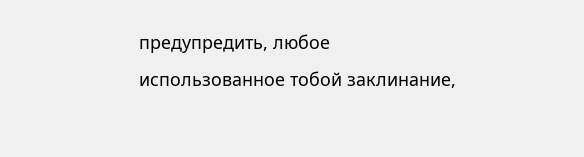предупредить, любое использованное тобой заклинание,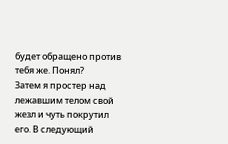будет обращено против тебя же. Понял?
Затем я простер над лежавшим телом свой жезл и чуть покрутил его. В следующий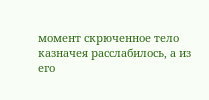момент скрюченное тело казначея расслабилось, а из его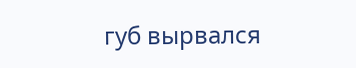губ вырвался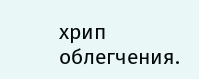хрип облегчения.